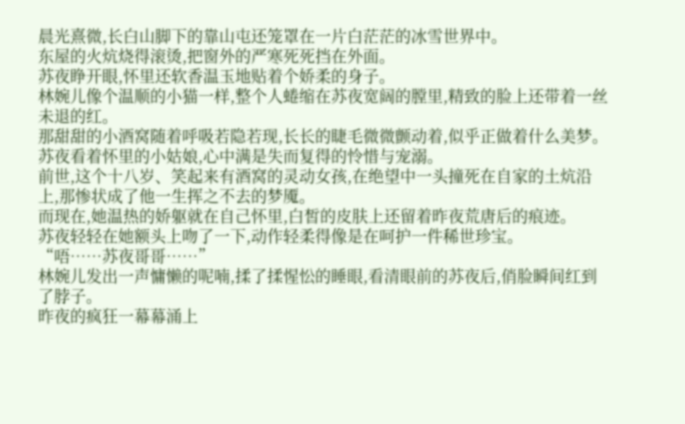晨光熹微,长白山脚下的靠山屯还笼罩在一片白茫茫的冰雪世界中。
东屋的火炕烧得滚烫,把窗外的严寒死死挡在外面。
苏夜睁开眼,怀里还软香温玉地贴着个娇柔的身子。
林婉儿像个温顺的小猫一样,整个人蜷缩在苏夜宽阔的膛里,精致的脸上还带着一丝未退的红。
那甜甜的小酒窝随着呼吸若隐若现,长长的睫毛微微颤动着,似乎正做着什么美梦。
苏夜看着怀里的小姑娘,心中满是失而复得的怜惜与宠溺。
前世,这个十八岁、笑起来有酒窝的灵动女孩,在绝望中一头撞死在自家的土炕沿上,那惨状成了他一生挥之不去的梦魇。
而现在,她温热的娇躯就在自己怀里,白皙的皮肤上还留着昨夜荒唐后的痕迹。
苏夜轻轻在她额头上吻了一下,动作轻柔得像是在呵护一件稀世珍宝。
“唔……苏夜哥哥……”
林婉儿发出一声慵懒的呢喃,揉了揉惺忪的睡眼,看清眼前的苏夜后,俏脸瞬间红到了脖子。
昨夜的疯狂一幕幕涌上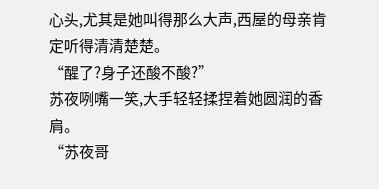心头,尤其是她叫得那么大声,西屋的母亲肯定听得清清楚楚。
“醒了?身子还酸不酸?”
苏夜咧嘴一笑,大手轻轻揉捏着她圆润的香肩。
“苏夜哥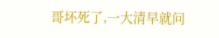哥坏死了,一大清早就问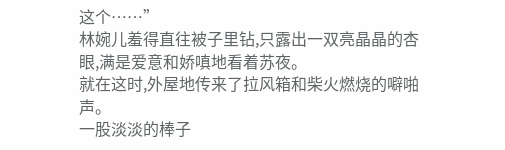这个……”
林婉儿羞得直往被子里钻,只露出一双亮晶晶的杏眼,满是爱意和娇嗔地看着苏夜。
就在这时,外屋地传来了拉风箱和柴火燃烧的噼啪声。
一股淡淡的棒子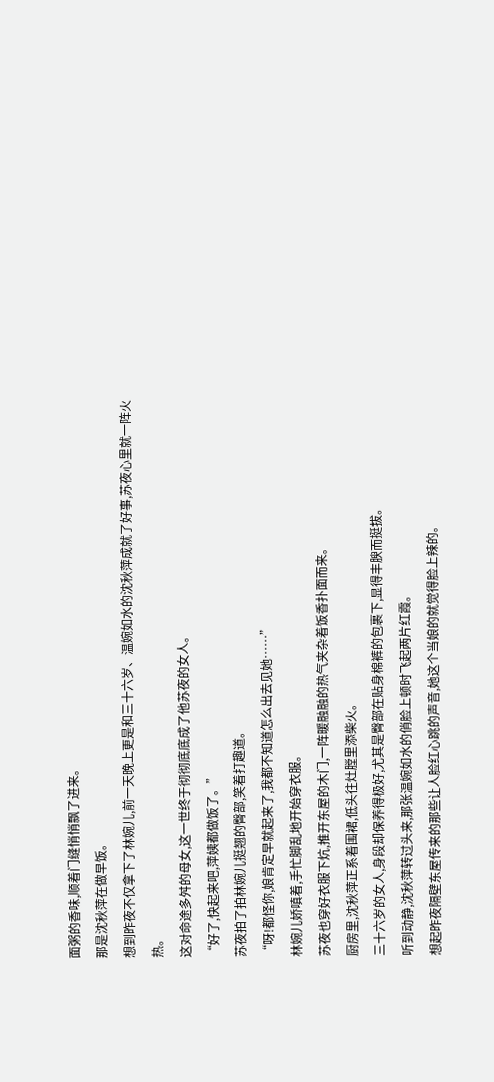面粥的香味,顺着门缝悄悄飘了进来。
那是沈秋萍在做早饭。
想到昨夜不仅拿下了林婉儿,前一天晚上更是和三十六岁、温婉如水的沈秋萍成就了好事,苏夜心里就一阵火热。
这对命途多舛的母女,这一世终于彻彻底底成了他苏夜的女人。
“好了,快起来吧,萍姨都做饭了。”
苏夜拍了拍林婉儿挺翘的臀部,笑着打趣道。
“呀!都怪你,娘肯定早就起来了,我都不知道怎么出去见她……”
林婉儿娇嗔着,手忙脚乱地开始穿衣服。
苏夜也穿好衣服下炕,推开东屋的木门,一阵暖融融的热气夹杂着饭香扑面而来。
厨房里,沈秋萍正系着围裙,低头往灶膛里添柴火。
三十六岁的女人,身段却保养得极好,尤其是臀部在贴身棉裤的包裹下,显得丰腴而挺拔。
听到动静,沈秋萍转过头来,那张温婉如水的俏脸上顿时飞起两片红霞。
想起昨夜隔壁东屋传来的那些让人脸红心跳的声音,她这个当娘的就觉得脸上辣的。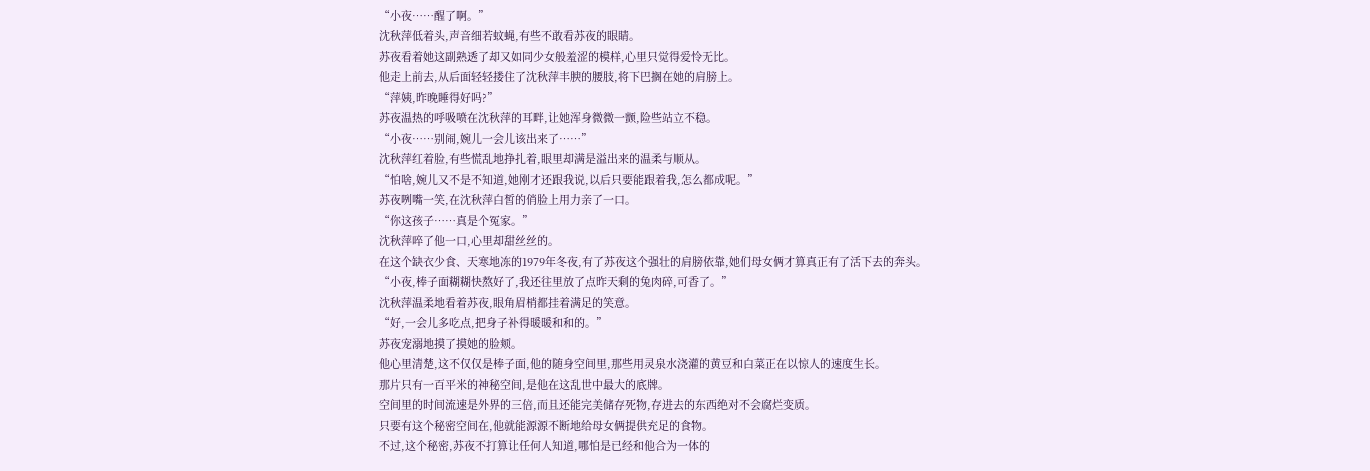“小夜……醒了啊。”
沈秋萍低着头,声音细若蚊蝇,有些不敢看苏夜的眼睛。
苏夜看着她这副熟透了却又如同少女般羞涩的模样,心里只觉得爱怜无比。
他走上前去,从后面轻轻搂住了沈秋萍丰腴的腰肢,将下巴搁在她的肩膀上。
“萍姨,昨晚睡得好吗?”
苏夜温热的呼吸喷在沈秋萍的耳畔,让她浑身微微一颤,险些站立不稳。
“小夜……别闹,婉儿一会儿该出来了……”
沈秋萍红着脸,有些慌乱地挣扎着,眼里却满是溢出来的温柔与顺从。
“怕啥,婉儿又不是不知道,她刚才还跟我说,以后只要能跟着我,怎么都成呢。”
苏夜咧嘴一笑,在沈秋萍白皙的俏脸上用力亲了一口。
“你这孩子……真是个冤家。”
沈秋萍啐了他一口,心里却甜丝丝的。
在这个缺衣少食、天寒地冻的1979年冬夜,有了苏夜这个强壮的肩膀依靠,她们母女俩才算真正有了活下去的奔头。
“小夜,棒子面糊糊快熬好了,我还往里放了点昨天剩的兔肉碎,可香了。”
沈秋萍温柔地看着苏夜,眼角眉梢都挂着满足的笑意。
“好,一会儿多吃点,把身子补得暖暖和和的。”
苏夜宠溺地摸了摸她的脸颊。
他心里清楚,这不仅仅是棒子面,他的随身空间里,那些用灵泉水浇灌的黄豆和白菜正在以惊人的速度生长。
那片只有一百平米的神秘空间,是他在这乱世中最大的底牌。
空间里的时间流速是外界的三倍,而且还能完美储存死物,存进去的东西绝对不会腐烂变质。
只要有这个秘密空间在,他就能源源不断地给母女俩提供充足的食物。
不过,这个秘密,苏夜不打算让任何人知道,哪怕是已经和他合为一体的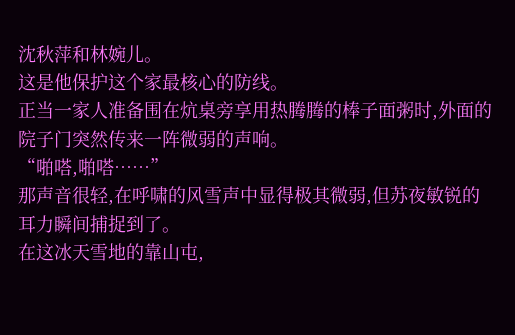沈秋萍和林婉儿。
这是他保护这个家最核心的防线。
正当一家人准备围在炕桌旁享用热腾腾的棒子面粥时,外面的院子门突然传来一阵微弱的声响。
“啪嗒,啪嗒……”
那声音很轻,在呼啸的风雪声中显得极其微弱,但苏夜敏锐的耳力瞬间捕捉到了。
在这冰天雪地的靠山屯,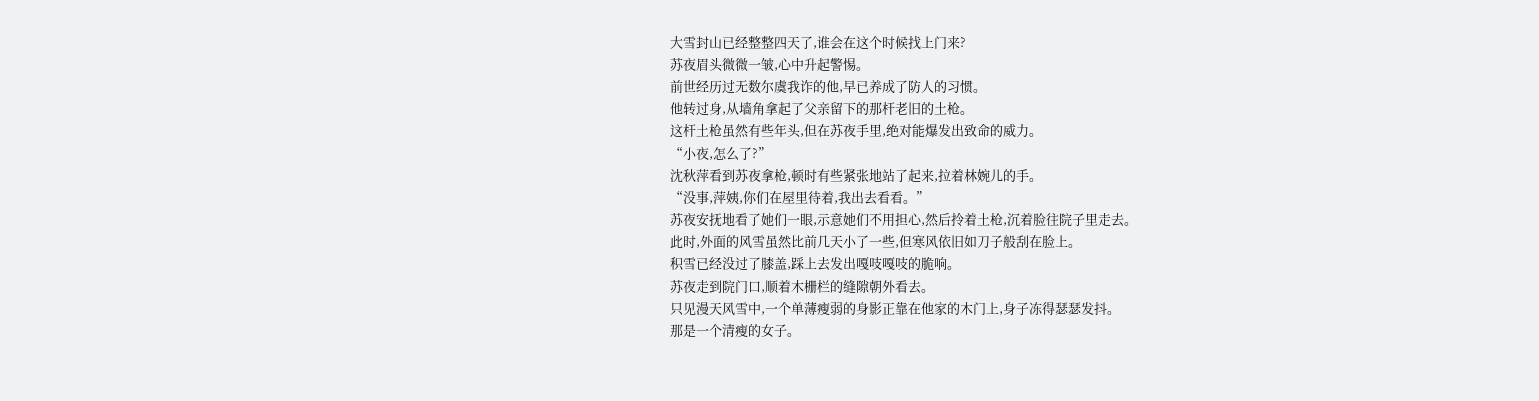大雪封山已经整整四天了,谁会在这个时候找上门来?
苏夜眉头微微一皱,心中升起警惕。
前世经历过无数尔虞我诈的他,早已养成了防人的习惯。
他转过身,从墙角拿起了父亲留下的那杆老旧的土枪。
这杆土枪虽然有些年头,但在苏夜手里,绝对能爆发出致命的威力。
“小夜,怎么了?”
沈秋萍看到苏夜拿枪,顿时有些紧张地站了起来,拉着林婉儿的手。
“没事,萍姨,你们在屋里待着,我出去看看。”
苏夜安抚地看了她们一眼,示意她们不用担心,然后拎着土枪,沉着脸往院子里走去。
此时,外面的风雪虽然比前几天小了一些,但寒风依旧如刀子般刮在脸上。
积雪已经没过了膝盖,踩上去发出嘎吱嘎吱的脆响。
苏夜走到院门口,顺着木栅栏的缝隙朝外看去。
只见漫天风雪中,一个单薄瘦弱的身影正靠在他家的木门上,身子冻得瑟瑟发抖。
那是一个清瘦的女子。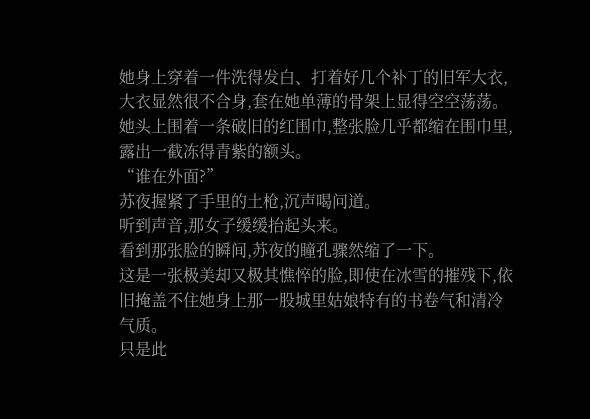她身上穿着一件洗得发白、打着好几个补丁的旧军大衣,大衣显然很不合身,套在她单薄的骨架上显得空空荡荡。
她头上围着一条破旧的红围巾,整张脸几乎都缩在围巾里,露出一截冻得青紫的额头。
“谁在外面?”
苏夜握紧了手里的土枪,沉声喝问道。
听到声音,那女子缓缓抬起头来。
看到那张脸的瞬间,苏夜的瞳孔骤然缩了一下。
这是一张极美却又极其憔悴的脸,即使在冰雪的摧残下,依旧掩盖不住她身上那一股城里姑娘特有的书卷气和清冷气质。
只是此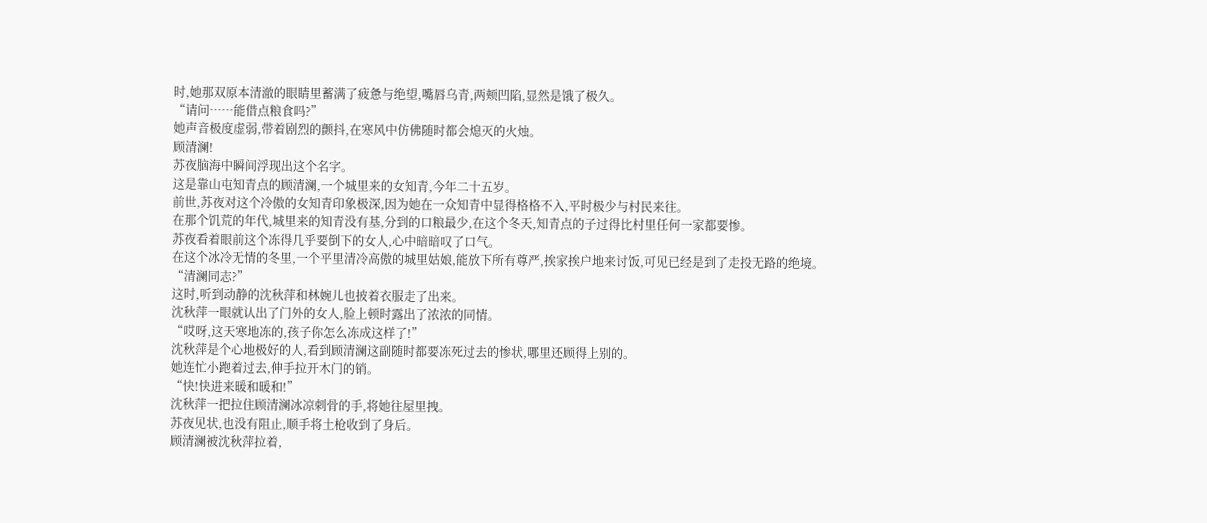时,她那双原本清澈的眼睛里蓄满了疲惫与绝望,嘴唇乌青,两颊凹陷,显然是饿了极久。
“请问……能借点粮食吗?”
她声音极度虚弱,带着剧烈的颤抖,在寒风中仿佛随时都会熄灭的火烛。
顾清澜!
苏夜脑海中瞬间浮现出这个名字。
这是靠山屯知青点的顾清澜,一个城里来的女知青,今年二十五岁。
前世,苏夜对这个冷傲的女知青印象极深,因为她在一众知青中显得格格不入,平时极少与村民来往。
在那个饥荒的年代,城里来的知青没有基,分到的口粮最少,在这个冬天,知青点的子过得比村里任何一家都要惨。
苏夜看着眼前这个冻得几乎要倒下的女人,心中暗暗叹了口气。
在这个冰冷无情的冬里,一个平里清冷高傲的城里姑娘,能放下所有尊严,挨家挨户地来讨饭,可见已经是到了走投无路的绝境。
“清澜同志?”
这时,听到动静的沈秋萍和林婉儿也披着衣服走了出来。
沈秋萍一眼就认出了门外的女人,脸上顿时露出了浓浓的同情。
“哎呀,这天寒地冻的,孩子你怎么冻成这样了!”
沈秋萍是个心地极好的人,看到顾清澜这副随时都要冻死过去的惨状,哪里还顾得上别的。
她连忙小跑着过去,伸手拉开木门的销。
“快!快进来暖和暖和!”
沈秋萍一把拉住顾清澜冰凉刺骨的手,将她往屋里拽。
苏夜见状,也没有阻止,顺手将土枪收到了身后。
顾清澜被沈秋萍拉着,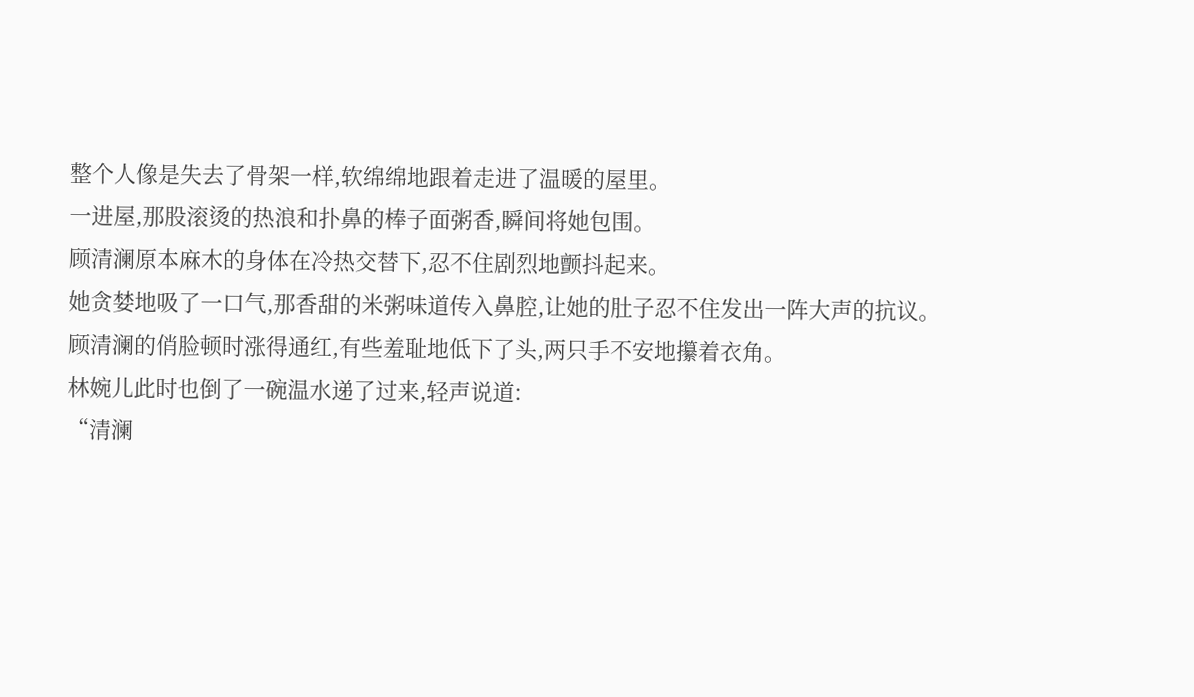整个人像是失去了骨架一样,软绵绵地跟着走进了温暖的屋里。
一进屋,那股滚烫的热浪和扑鼻的棒子面粥香,瞬间将她包围。
顾清澜原本麻木的身体在冷热交替下,忍不住剧烈地颤抖起来。
她贪婪地吸了一口气,那香甜的米粥味道传入鼻腔,让她的肚子忍不住发出一阵大声的抗议。
顾清澜的俏脸顿时涨得通红,有些羞耻地低下了头,两只手不安地攥着衣角。
林婉儿此时也倒了一碗温水递了过来,轻声说道:
“清澜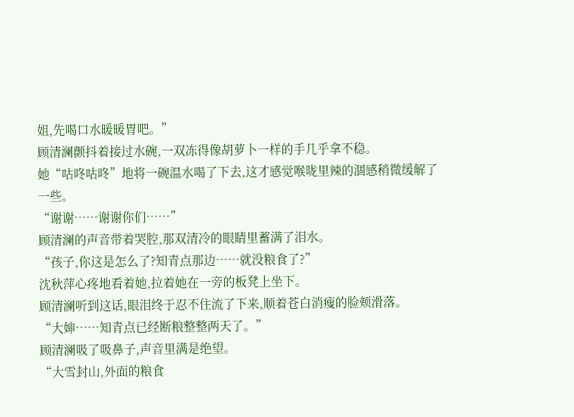姐,先喝口水暖暖胃吧。”
顾清澜颤抖着接过水碗,一双冻得像胡萝卜一样的手几乎拿不稳。
她“咕咚咕咚”地将一碗温水喝了下去,这才感觉喉咙里辣的涸感稍微缓解了一些。
“谢谢……谢谢你们……”
顾清澜的声音带着哭腔,那双清冷的眼睛里蓄满了泪水。
“孩子,你这是怎么了?知青点那边……就没粮食了?”
沈秋萍心疼地看着她,拉着她在一旁的板凳上坐下。
顾清澜听到这话,眼泪终于忍不住流了下来,顺着苍白消瘦的脸颊滑落。
“大婶……知青点已经断粮整整两天了。”
顾清澜吸了吸鼻子,声音里满是绝望。
“大雪封山,外面的粮食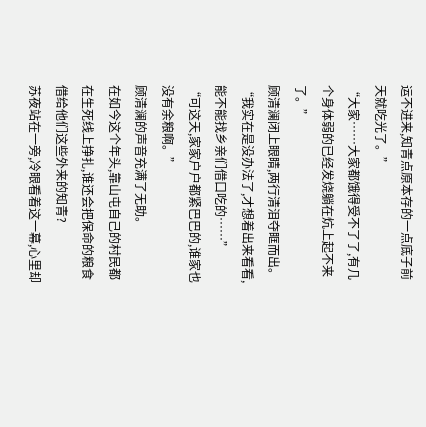运不进来,知青点原本存的一点底子前天就吃光了。”
“大家……大家都饿得受不了了,有几个身体弱的已经发烧躺在炕上起不来了。”
顾清澜闭上眼睛,两行清泪夺眶而出。
“我实在是没办法了,才想着出来看看,能不能找乡亲们借口吃的……”
“可这天,家家户户都紧巴巴的,谁家也没有余粮啊。”
顾清澜的声音充满了无助。
在如今这个年头,靠山屯自己的村民都在生死线上挣扎,谁还会把保命的粮食借给他们这些外来的知青?
苏夜站在一旁,冷眼看着这一幕,心里却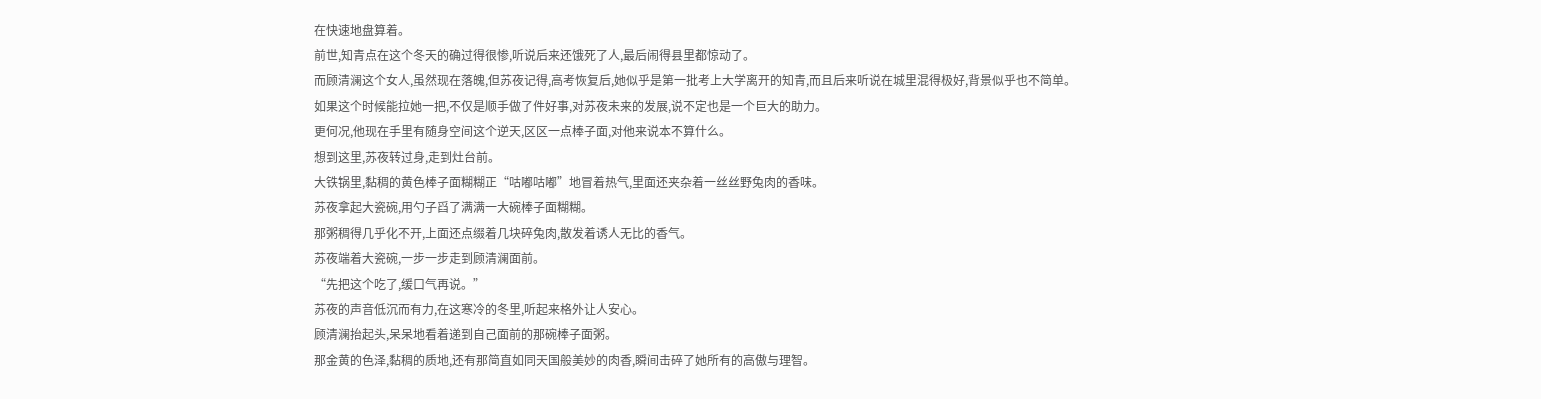在快速地盘算着。
前世,知青点在这个冬天的确过得很惨,听说后来还饿死了人,最后闹得县里都惊动了。
而顾清澜这个女人,虽然现在落魄,但苏夜记得,高考恢复后,她似乎是第一批考上大学离开的知青,而且后来听说在城里混得极好,背景似乎也不简单。
如果这个时候能拉她一把,不仅是顺手做了件好事,对苏夜未来的发展,说不定也是一个巨大的助力。
更何况,他现在手里有随身空间这个逆天,区区一点棒子面,对他来说本不算什么。
想到这里,苏夜转过身,走到灶台前。
大铁锅里,黏稠的黄色棒子面糊糊正“咕嘟咕嘟”地冒着热气,里面还夹杂着一丝丝野兔肉的香味。
苏夜拿起大瓷碗,用勺子舀了满满一大碗棒子面糊糊。
那粥稠得几乎化不开,上面还点缀着几块碎兔肉,散发着诱人无比的香气。
苏夜端着大瓷碗,一步一步走到顾清澜面前。
“先把这个吃了,缓口气再说。”
苏夜的声音低沉而有力,在这寒冷的冬里,听起来格外让人安心。
顾清澜抬起头,呆呆地看着递到自己面前的那碗棒子面粥。
那金黄的色泽,黏稠的质地,还有那简直如同天国般美妙的肉香,瞬间击碎了她所有的高傲与理智。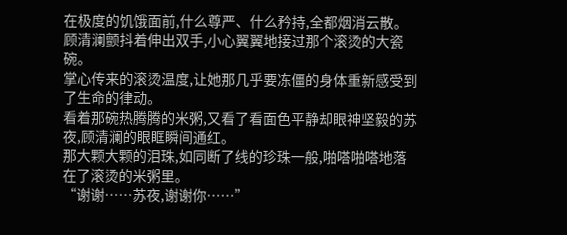在极度的饥饿面前,什么尊严、什么矜持,全都烟消云散。
顾清澜颤抖着伸出双手,小心翼翼地接过那个滚烫的大瓷碗。
掌心传来的滚烫温度,让她那几乎要冻僵的身体重新感受到了生命的律动。
看着那碗热腾腾的米粥,又看了看面色平静却眼神坚毅的苏夜,顾清澜的眼眶瞬间通红。
那大颗大颗的泪珠,如同断了线的珍珠一般,啪嗒啪嗒地落在了滚烫的米粥里。
“谢谢……苏夜,谢谢你……”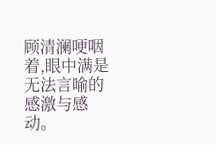顾清澜哽咽着,眼中满是无法言喻的感激与感动。